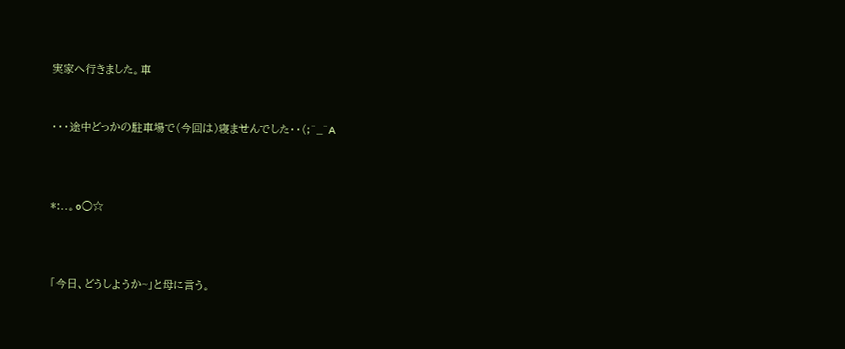実家へ行きました。車


・・・途中どっかの駐車場で(今回は)寝ませんでした・・(;^_^A



*:..。o○☆



「今日、どうしようか~」と母に言う。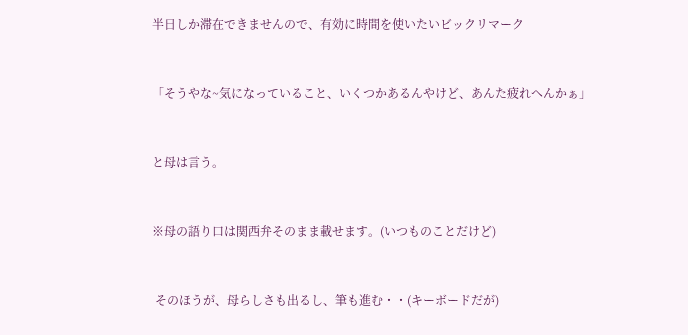半日しか滞在できませんので、有効に時間を使いたいビックリマーク


「そうやな~気になっていること、いくつかあるんやけど、あんた疲れへんかぁ」


と母は言う。


※母の語り口は関西弁そのまま載せます。(いつものことだけど)


 そのほうが、母らしさも出るし、筆も進む・・(キーボードだが)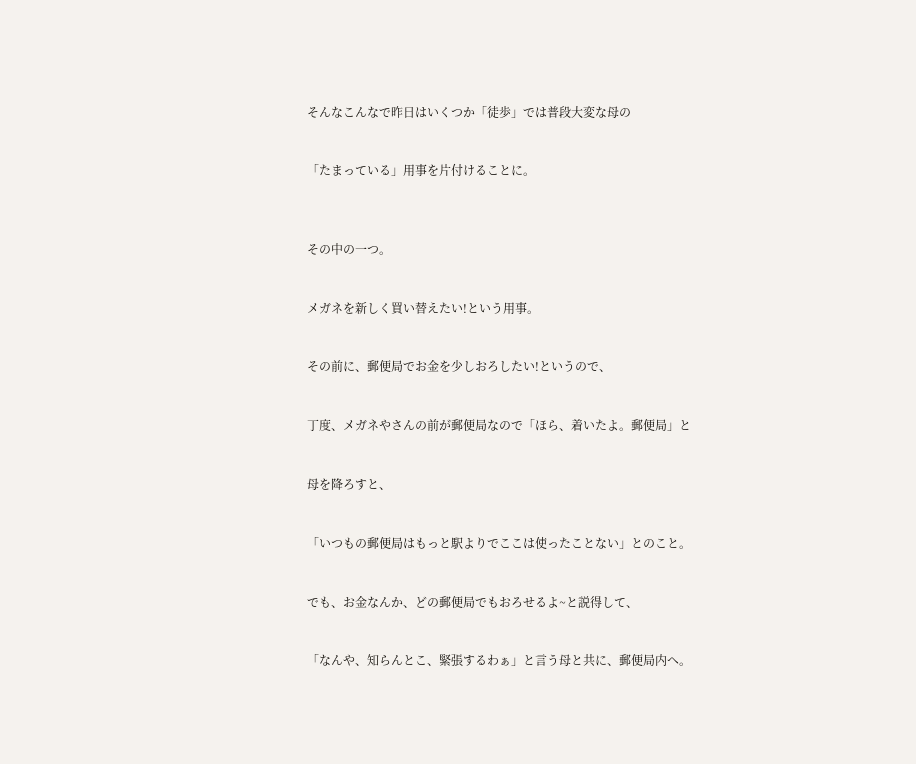そんなこんなで昨日はいくつか「徒歩」では普段大変な母の


「たまっている」用事を片付けることに。



その中の一つ。


メガネを新しく買い替えたい!という用事。


その前に、郵便局でお金を少しおろしたい!というので、


丁度、メガネやさんの前が郵便局なので「ほら、着いたよ。郵便局」と


母を降ろすと、


「いつもの郵便局はもっと駅よりでここは使ったことない」とのこと。


でも、お金なんか、どの郵便局でもおろせるよ~と説得して、


「なんや、知らんとこ、緊張するわぁ」と言う母と共に、郵便局内へ。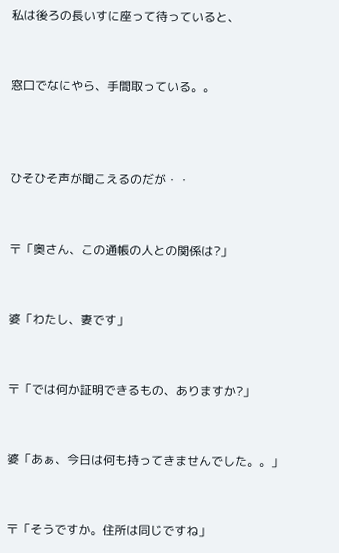私は後ろの長いすに座って待っていると、


窓口でなにやら、手間取っている。。



ひそひそ声が聞こえるのだが・・


〒「奥さん、この通帳の人との関係は?」


婆「わたし、妻です」


〒「では何か証明できるもの、ありますか?」


婆「あぁ、今日は何も持ってきませんでした。。」


〒「そうですか。住所は同じですね」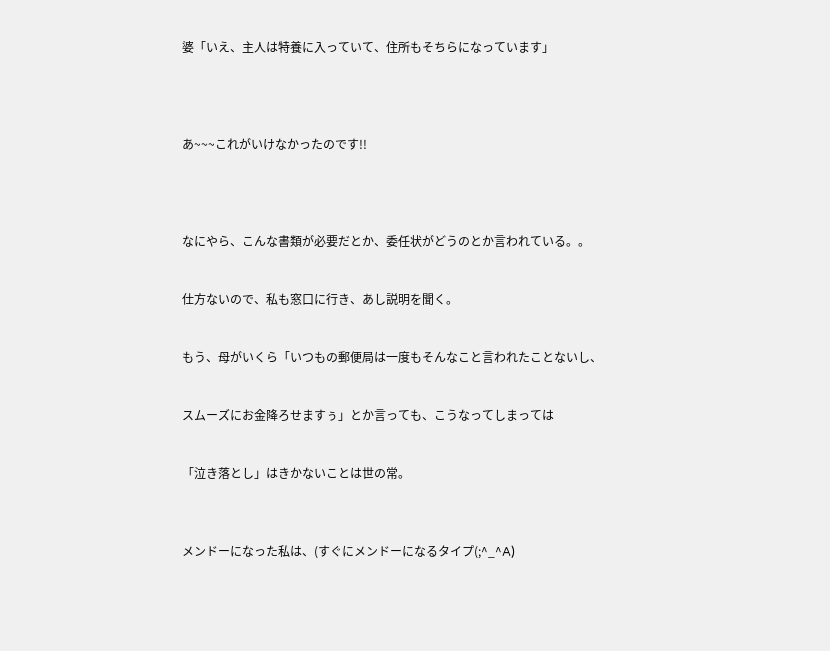婆「いえ、主人は特養に入っていて、住所もそちらになっています」




あ~~~これがいけなかったのです!!




なにやら、こんな書類が必要だとか、委任状がどうのとか言われている。。


仕方ないので、私も窓口に行き、あし説明を聞く。


もう、母がいくら「いつもの郵便局は一度もそんなこと言われたことないし、


スムーズにお金降ろせますぅ」とか言っても、こうなってしまっては


「泣き落とし」はきかないことは世の常。



メンドーになった私は、(すぐにメンドーになるタイプ(;^_^A)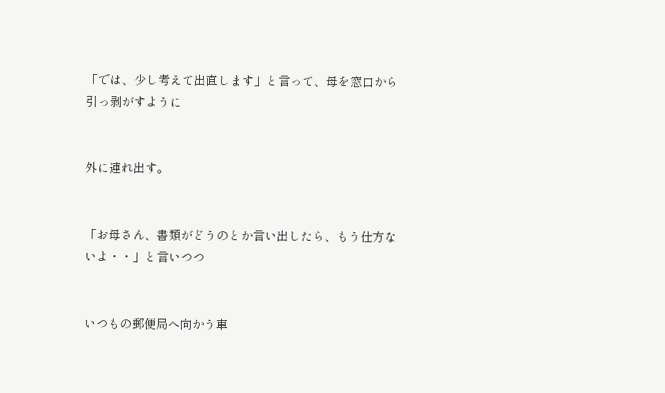「では、少し考えて出直します」と言って、母を窓口から引っ剥がすように


外に連れ出す。


「お母さん、書類がどうのとか言い出したら、もう仕方ないよ・・」と言いつつ


いつもの郵便局へ向かう車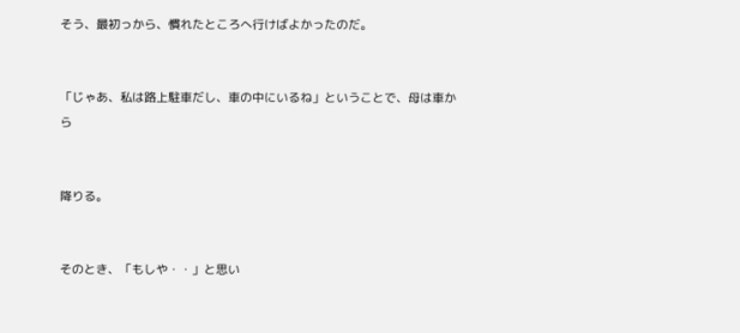そう、最初っから、慣れたところへ行けばよかったのだ。


「じゃあ、私は路上駐車だし、車の中にいるね」ということで、母は車から


降りる。


そのとき、「もしや・・」と思い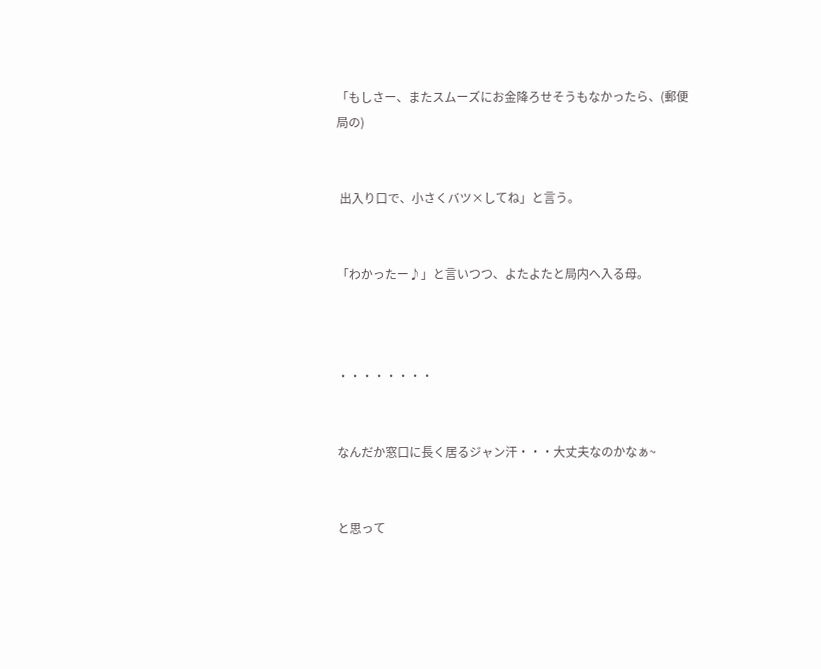「もしさー、またスムーズにお金降ろせそうもなかったら、(郵便局の)


 出入り口で、小さくバツ×してね」と言う。


「わかったー♪」と言いつつ、よたよたと局内へ入る母。



・・・・・・・・


なんだか窓口に長く居るジャン汗・・・大丈夫なのかなぁ~


と思って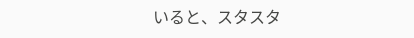いると、スタスタ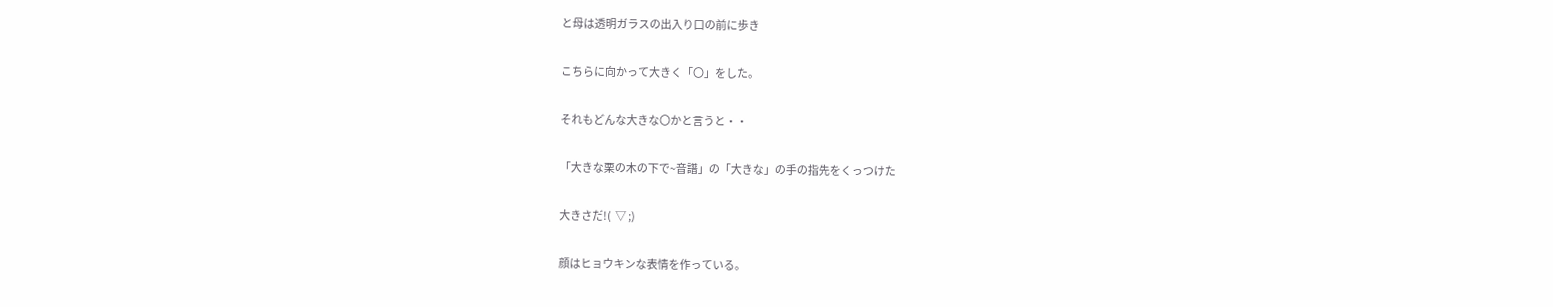と母は透明ガラスの出入り口の前に歩き


こちらに向かって大きく「〇」をした。


それもどんな大きな〇かと言うと・・


「大きな栗の木の下で~音譜」の「大きな」の手の指先をくっつけた


大きさだ!(  ▽ ;)


顔はヒョウキンな表情を作っている。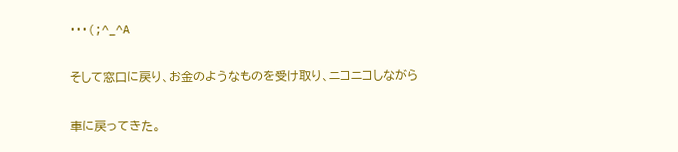・・・(;^_^A


そして窓口に戻り、お金のようなものを受け取り、ニコニコしながら


車に戻ってきた。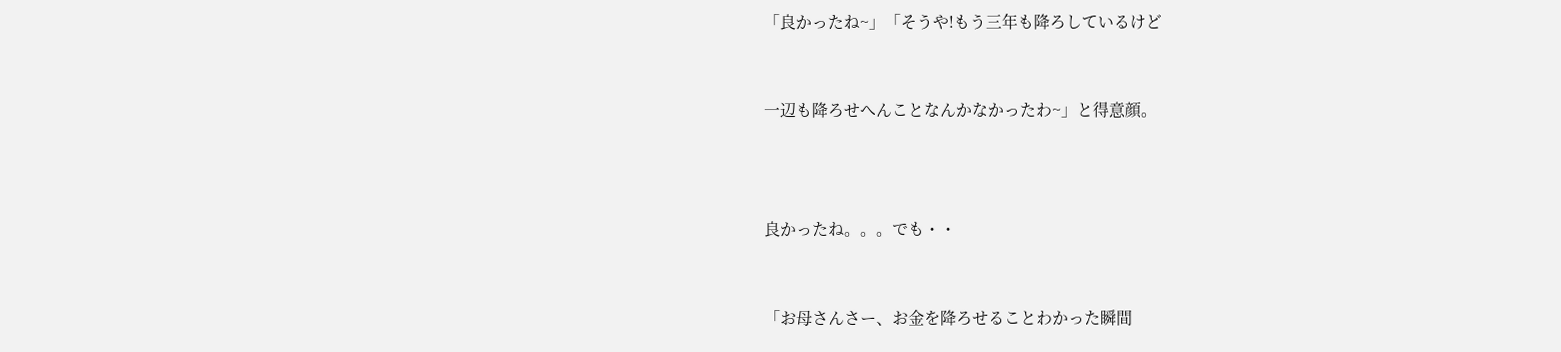「良かったね~」「そうや!もう三年も降ろしているけど


一辺も降ろせへんことなんかなかったわ~」と得意顔。



良かったね。。。でも・・


「お母さんさー、お金を降ろせることわかった瞬間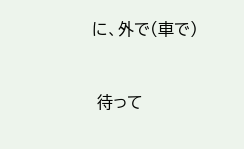に、外で(車で)


 待って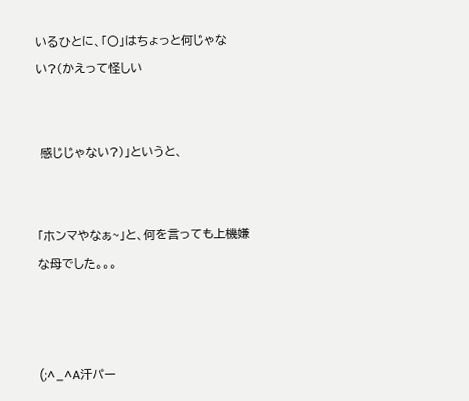いるひとに、「〇」はちょっと何じゃない?(かえって怪しい


 感じじゃない?)」というと、


「ホンマやなぁ~」と、何を言っても上機嫌な母でした。。。



(;^_^A汗パー